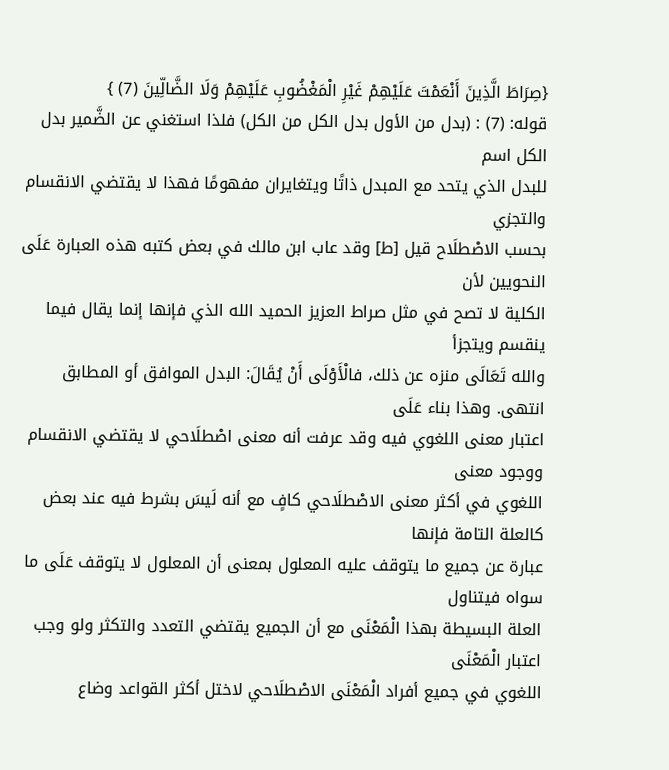{صِرَاطَ الَّذِينَ أَنْعَمْتَ عَلَيْهِمْ غَيْرِ الْمَغْضُوبِ عَلَيْهِمْ وَلَا الضَّالِّينَ (7) }
قوله: (7) : (بدل من الأول بدل الكل من الكل) فلذا استغني عن الضَّمير بدل الكل اسم
للبدل الذي يتحد مع المبدل ذاتًا ويتغايران مفهومًا فهذا لا يقتضي الانقسام والتجزي
بحسب الاصْطلَاح قيل [ط] وقد عاب ابن مالك في بعض كتبه هذه العبارة عَلَى النحويين لأن
الكلية لا تصح في مثل صراط العزيز الحميد الله الذي فإنها إنما يقال فيما ينقسم ويتجزأ
والله تَعَالَى منزه عن ذلك، فالْأَوْلَى أَنْ يُقَالَ: البدل الموافق أو المطابق انتهى. وهذا بناء عَلَى
اعتبار معنى اللغوي فيه وقد عرفت أنه معنى اصْطلَاحي لا يقتضي الانقسام ووجود معنى
اللغوي في أكثر معنى الاصْطلَاحي كافٍ مع أنه لَيسَ بشرط فيه عند بعض كالعلة التامة فإنها
عبارة عن جميع ما يتوقف عليه المعلول بمعنى أن المعلول لا يتوقف عَلَى ما سواه فيتناول
العلة البسيطة بهذا الْمَعْنَى مع أن الجميع يقتضي التعدد والتكثر ولو وجب اعتبار الْمَعْنَى
اللغوي في جميع أفراد الْمَعْنَى الاصْطلَاحي لاختل أكثر القواعد وضاع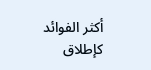أكثر الفوائد كإطلاق